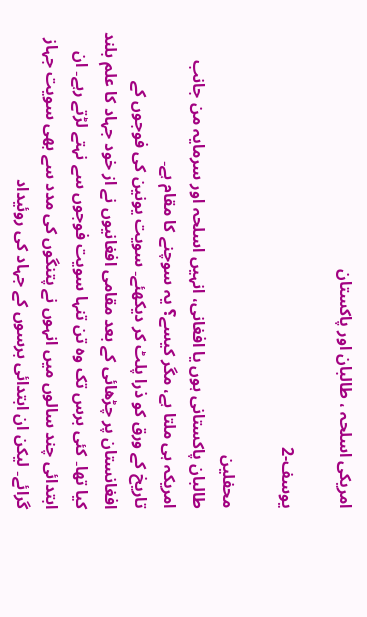امریکی اسلحہ ، طالبان اور پاکستان

یوسف-2

محفلین
طالبان پاکستانی ہوں یا افغانی، انہیں اسلحہ اور سرمایہ من جانب امریکہ ہی ملتا ہے، مگر کیسے؟ یہ سوچنے کا مقام ہے۔
تاریخ کے ورق کو ذرا پلٹ کر دیکھئے۔ سویت یونین کی فوجوں کے افغانستان پر چڑھائی کے بعد مقامی افغانیوں نے از خود جہاد کا علم بلند کیا تھا۔ کئی برس تک وہ تن تنہا سویت فوجوں سے نہتے لڑتے رہے۔ ان ابتدائی چند سالوں میں انہوں نے پتنگوں کی مدد سے بھی سویت جہاز گرائے۔ لیکن ان ابتدائی برسوں کے جہاد کی روئیداد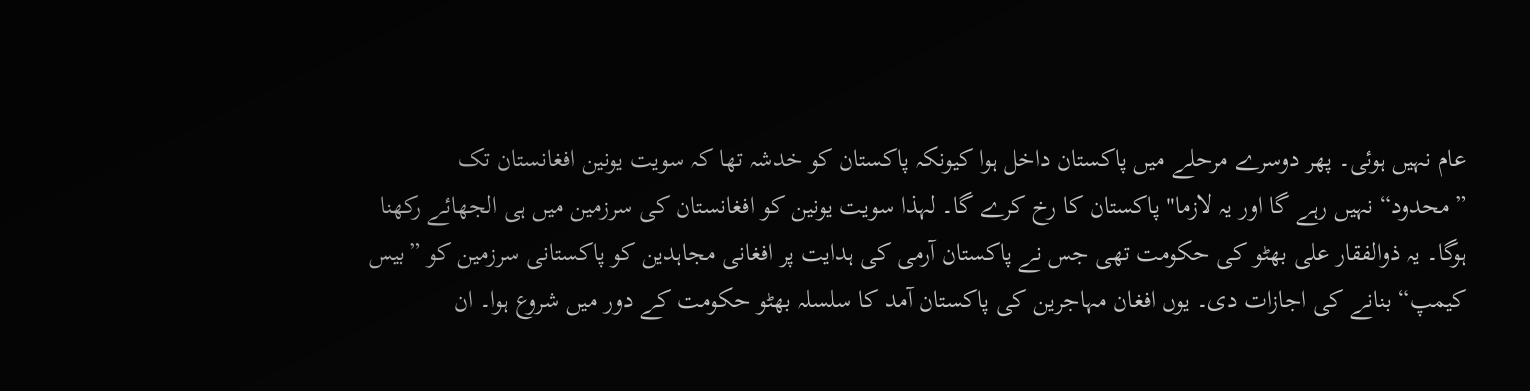عام نہیں ہوئی۔ پھر دوسرے مرحلے میں پاکستان داخل ہوا کیونکہ پاکستان کو خدشہ تھا کہ سویت یونین افغانستان تک ”محدود“ نہیں رہے گا اور یہ لازما" پاکستان کا رخ کرے گا۔ لہذا سویت یونین کو افغانستان کی سرزمین میں ہی الجھائے رکھنا ہوگا۔ یہ ذوالفقار علی بھٹو کی حکومت تھی جس نے پاکستان آرمی کی ہدایت پر افغانی مجاہدین کو پاکستانی سرزمین کو ”بیس کیمپ“ بنانے کی اجازات دی۔ یوں افغان مہاجرین کی پاکستان آمد کا سلسلہ بھٹو حکومت کے دور میں شروع ہوا۔ ان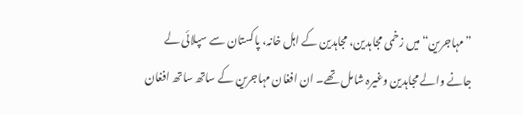”مہاجرین“ میں زخمی مجاہدین، مجاہدین کے اہل خانہ، پاکستان سے سپلائی لے جانے والے مجاہدین وغیرہ شامل تھے۔ ان افغان مہاجرین کے ساتھ ساتھ افغان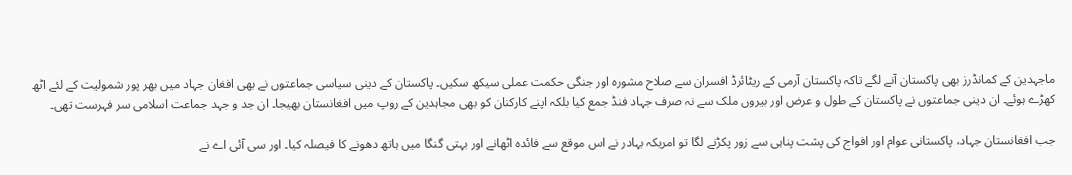ماجہدین کے کمانڈرز بھی پاکستان آنے لگے تاکہ پاکستان آرمی کے ریٹائرڈ افسران سے صلاح مشورہ اور جنگی حکمت عملی سیکھ سکیں۔ پاکستان کے دینی سیاسی جماعتوں نے بھی افغان جہاد میں بھر پور شمولیت کے لئے اٹھ کھڑے ہوئے۔ ان دینی جماعتوں نے پاکستان کے طول و عرض اور بیروں ملک سے نہ صرف جہاد فنڈ جمع کیا بلکہ اپنے کارکنان کو بھی مجاہدین کے روپ میں افغانستان بھیجا۔ ان جد و جہد جماعت اسلامی سر فہرست تھی۔

جب افغانستان جہاد، پاکستانی عوام اور افواج کی پشت پناہی سے زور پکڑنے لگا تو امریکہ بہادر نے اس موقع سے فائدہ اٹھانے اور بہتی گنگا میں ہاتھ دھونے کا فیصلہ کیا۔ اور سی آئی اے نے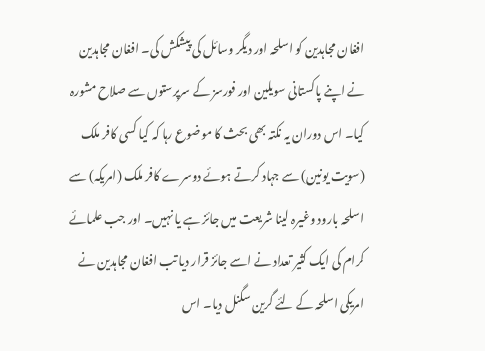افغان مجاہدین کو اسلحہ اور دیگر وسائل کی پیشکش کی۔ افغان مجاہدین نے اپنے پاکستانی سویلین اور فورسز کے سرپرستوں سے صلاح مشورہ کیا۔ اس دوران یہ نکتہ بھی بحث کا موضوع رہا کہ کیا کسی کافر ملک (سویت یونین) سے جہاد کرتے ہوئے دوسرے کافر ملک (امریکہ) سے اسلحہ بارود وغیرہ لینا شریعت میں جائز ہے یا نہیں۔ اور جب علمائے کرام کی ایک کثیر تعداد نے اسے جائز قرار دیا تب افغان مجاہدین نے امریکی اسلحہ کے لئے گرین سگنل دیا۔ اس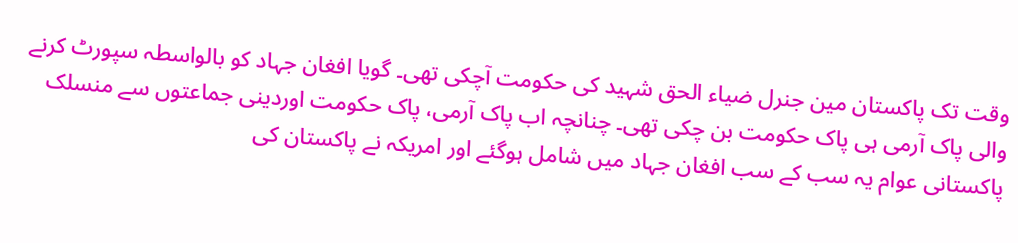وقت تک پاکستان مین جنرل ضیاء الحق شہید کی حکومت آچکی تھی۔ گویا افغان جہاد کو بالواسطہ سپورٹ کرنے والی پاک آرمی ہی پاک حکومت بن چکی تھی۔ چنانچہ اب پاک آرمی، پاک حکومت اوردینی جماعتوں سے منسلک پاکستانی عوام یہ سب کے سب افغان جہاد میں شامل ہوگئے اور امریکہ نے پاکستان کی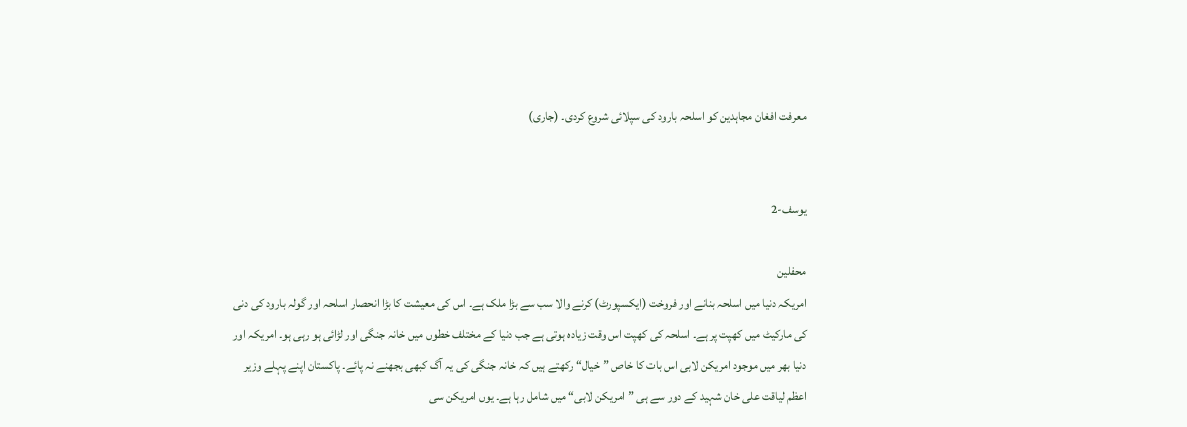معرفت افغان مجاہدین کو اسلحہ بارود کی سپلائی شروع کردی۔ (جاری)


یوسف-2

محفلین
امریکہ دنیا میں اسلحہ بنانے اور فروخت (ایکسپورٹ) کرنے والا سب سے بڑا ملک ہے۔ اس کی معیشت کا بڑا انحصار اسلحہ اور گولہ بارود کی دنی کی مارکیٹ میں کھپت پر ہے۔ اسلحہ کی کھپت اس وقت زیادہ ہوتی ہے جب دنیا کے مختلف خطوں میں خانہ جنگی اور لڑائی ہو رہی ہو۔ امریکہ اور دنیا بھر میں موجود امریکن لابی اس بات کا خاص ”خیال“ رکھتے ہیں کہ خانہ جنگی کی یہ آگ کبھی بجھنے نہ پائے۔ پاکستان اپنے پہلے وزیر اعظم لیاقت علی خان شہید کے دور سے ہی ”امریکن لابی“ میں شامل رہا ہے۔ یوں امریکن سی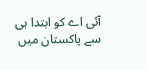آئی اے کو ابتدا ہی سے پاکستان میں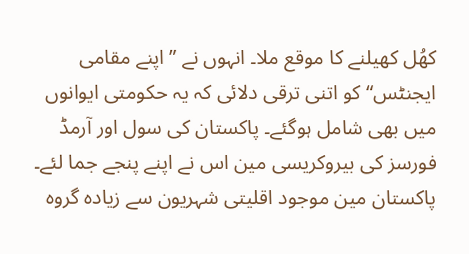کھُل کھیلنے کا موقع ملا۔ انہوں نے ” اپنے مقامی ایجنٹس“ کو اتنی ترقی دلائی کہ یہ حکومتی ایوانوں میں بھی شامل ہوگئے۔ پاکستان کی سول اور آرمڈ فورسز کی بیروکریسی مین اس نے اپنے پنجے جما لئے۔ پاکستان مین موجود اقلیتی شہریون سے زیادہ گروہ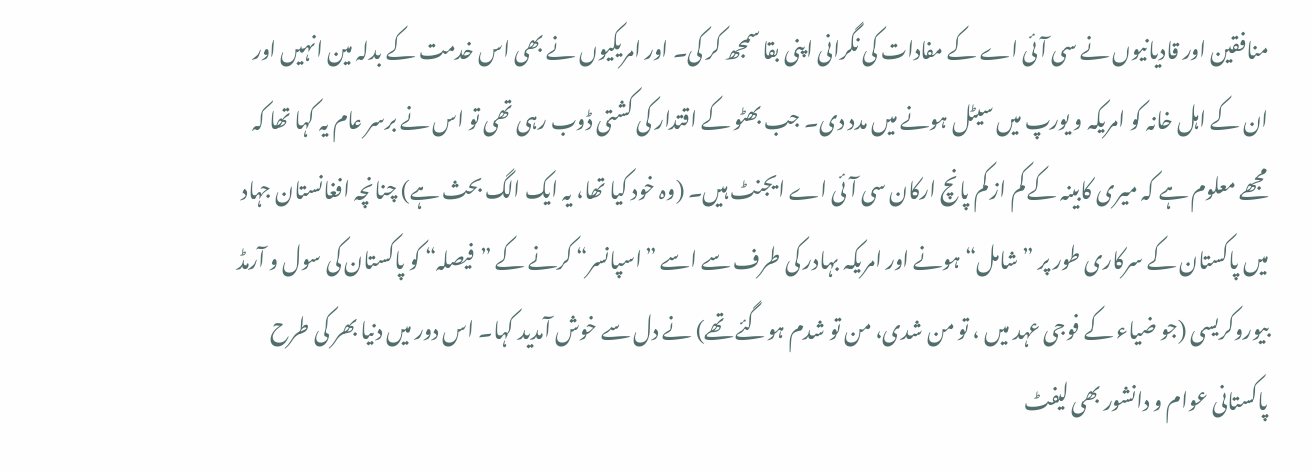منافقین اور قادیانیوں نے سی آئی اے کے مفادات کی نگرانی اپنی بقا سمجھ کر کی۔ اور امریکیوں نے بھی اس خدمت کے بدلہ مین انہیں اور ان کے اہل خانہ کو امریکہ و یورپ میں سیٹل ہونے میں مدد دی۔ جب بھٹو کے اقتدار کی کشتی ڈوب رہی تھی تو اس نے برسر عام یہ کہا تھا کہ مجھے معلوم ہے کہ میری کابینہ کے کم از کم پانچ ارکان سی آئی اے ایجنٹ ہیں۔ (وہ خود کیا تھا، یہ ایک الگ بحث ہے) چنانچہ افغانستان جہاد میں پاکستان کے سرکاری طور پر ”شامل“ ہونے اور امریکہ بہادر کی طرف سے اسے ”اسپانسر“ کرنے کے ”فیصلہ“ کو پاکستان کی سول و آرمڈ بیوروکریسی (جو ضیاء کے فوجی عہد میں ، تو من شدی، من تو شدم ہوگئے تھے) نے دل سے خوش آمدید کہا۔ اس دور میں دنیا بھر کی طرح پاکستانی عوام و دانشور بھی لیفٹ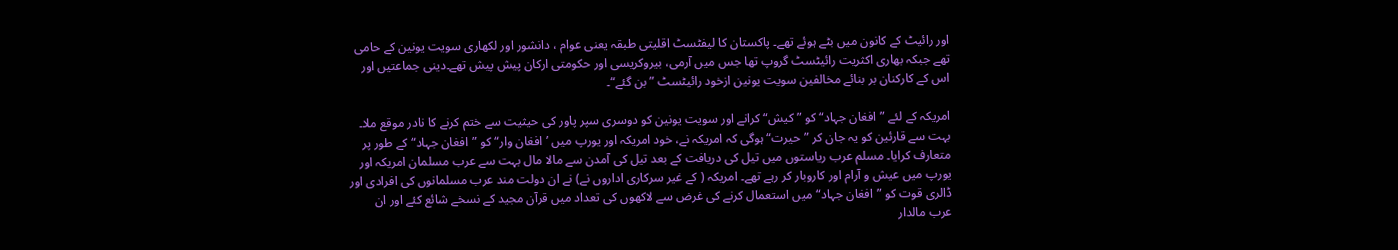اور رائیٹ کے کانون میں بٹے ہوئے تھے۔ پاکستان کا لیفٹسٹ اقلیتی طبقہ یعنی عوام ، دانشور اور لکھاری سویت یونین کے حامی تھے جبکہ بھاری اکثریت رائیٹسٹ گروپ تھا جس میں آرمی، بیروکریسی اور حکومتی ارکان پیش پیش تھے۔دینی جماعتیں اور اس کے کارکنان بر بنائے مخالفین سویت یونین ازخود رائیٹسٹ ”بن گئے“۔

امریکہ کے لئے ”افغان جہاد“ کو ”کیش“ کرانے اور سویت یونین کو دوسری سپر پاور کی حیثیت سے ختم کرنے کا نادر موقع ملا۔ بہت سے قارئین کو یہ جان کر ”حیرت“ ہوگی کہ امریکہ نے، خود امریکہ اور یورپ میں ’افغان وار“ کو ”افغان جہاد“ کے طور پر متعارف کرایا۔ مسلم عرب ریاستوں میں تیل کی دریافت کے بعد تیل کی آمدن سے مالا مال بہت سے عرب مسلمان امریکہ اور یورپ میں عیش و آرام اور کاروبار کر رہے تھے۔ امریکہ ( کے غیر سرکاری اداروں نے) نے ان دولت مند عرب مسلمانوں کی افرادی اور ڈالری قوت کو ”افغان جہاد“ میں استعمال کرنے کی غرض سے لاکھوں کی تعداد میں قرآن مجید کے نسخے شائع کئے اور ان عرب مالدار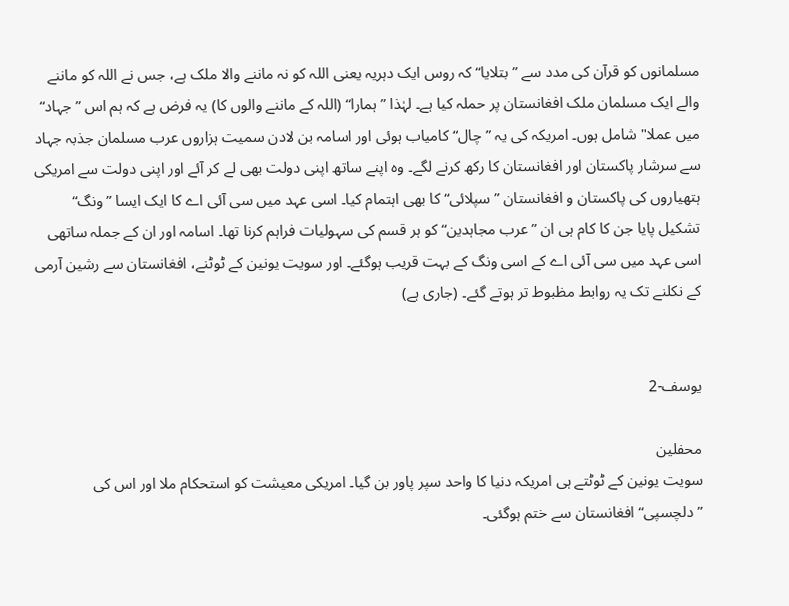مسلمانوں کو قرآن کی مدد سے ”بتلایا“ کہ روس ایک دہریہ یعنی اللہ کو نہ ماننے والا ملک ہے، جس نے اللہ کو ماننے والے ایک مسلمان ملک افغانستان پر حملہ کیا ہے۔ لہٰذا ”ہمارا“ (اللہ کے ماننے والوں کا) یہ فرض ہے کہ ہم اس ”جہاد“ میں عملا" شامل ہوں۔ امریکہ کی یہ ”چال“ کامیاب ہوئی اور اسامہ بن لادن سمیت ہزاروں عرب مسلمان جذبہ جہاد سے سرشار پاکستان اور افغانستان کا رکھ کرنے لگے۔ وہ اپنے ساتھ اپنی دولت بھی لے کر آئے اور اپنی دولت سے امریکی ہتھیاروں کی پاکستان و افغانستان ”سپلائی“ کا بھی اہتمام کیا۔ اسی عہد میں سی آئی اے کا ایک ایسا ”ونگ“ تشکیل پایا جن کا کام ہی ان ”عرب مجاہدین“ کو ہر قسم کی سہولیات فراہم کرنا تھا۔ اسامہ اور ان کے جملہ ساتھی اسی عہد میں سی آئی اے کے اسی ونگ کے بہت قریب ہوگئے۔ اور سویت یونین کے ٹوٹنے، افغانستان سے رشین آرمی کے نکلنے تک یہ روابط مظبوط تر ہوتے گئے۔ (جاری ہے)


یوسف-2

محفلین
سویت یونین کے ٹوٹتے ہی امریکہ دنیا کا واحد سپر پاور بن گیا۔ امریکی معیشت کو استحکام ملا اور اس کی ”دلچسپی“ افغانستان سے ختم ہوگئی۔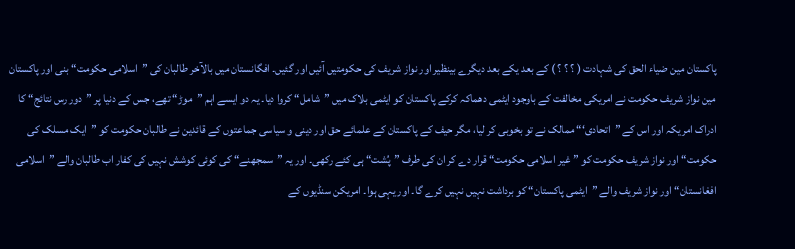پاکستان مین ضیاء الحق کی شہادت ( ؟ ؟ ؟ ) کے بعد یکے بعد دیگرے بینظیر اور نواز شریف کی حکومتیں آئیں اور گئیں۔ افگانستان میں بالآخر طالبان کی ”اسلامی حکومت“ بنی اور پاکستان مین نواز شریف حکومت نے امریکی مخالفت کے باوجود ایٹمی دھماکہ کرکے پاکستان کو ایٹمی بلاک میں ”شامل“ کروا دیا۔ یہ دو ایسے اہم ”موڑ“ تھے، جس کے دنیا پر ”دور رس نتائج“ کا ادراک امریکہ اور اس کے ”اتحادی‘“ ممالک نے تو بخوبی کر لیا، مگر حیف کے پاکستان کے علمائے حق اور دینی و سیاسی جماعتوں کے قائدین نے طالبان حکومت کو ”ایک مسلک کی حکومت“ اور نواز شریف حکومت کو ”غیر اسلامی حکومت“ قرار دے کر ان کی طرف ”پُشت“ ہی کئے رکھی۔ اور یہ ”سمجھنے“ کی کوئی کوشش نہیں کی کفار اب طالبان والے ”اسلامی افغانستان“ اور نواز شریف والے ”ایٹمی پاکستان“ کو برداشت نہیں نہیں کرے گا۔ اور یہی ہوا۔ امریکن سنڈیوں کے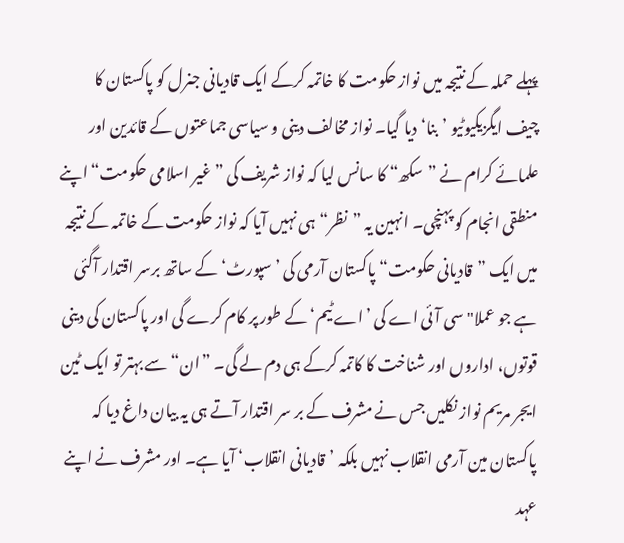پہلے حملہ کے نتیجہ میں نواز حکومت کا خاتمہ کرکے ایک قادیانی جنرل کو پاکستان کا چیف ایگزیکیوٹیو ’بنا‘ دیا گیا۔ نواز مخالف دینی و سیاسی جماعتوں کے قائدین اور علمائے کرام نے ”سکھ“ کا سانس لیا کہ نواز شریف کی ”غیر اسلامی حکومت“ اپنے منطقی انجام کو پہنچی۔ انہین یہ ”نظر“ ہی نہیں آیا کہ نواز حکومت کے خاتمہ کے نتیجہ میں ایک ”قادیانی حکومت“ پاکستان آرمی کی ’سپورٹ‘ کے ساتھ برسر اقتدار آگئی ہے جو عملا" سی آئی اے کی ’اے ٹیم‘ کے طور پر کام کرے گی اور پاکستان کی دینی قوتوں، اداروں اور شناخت کا کاتمہ کرکے ہی دم لے گی۔ ”ان“ سے بہتر تو ایک ٹین ایجر مریم نواز نکلیں جس نے مشرف کے بر سر اقتدار آتے ہی یہ بیان داغ دیا کہ پاکستان مین آرمی انقلاب نہیں بلکہ ’قادیانی انقلاب‘ آیا ہے۔ اور مشرف نے اپنے عہد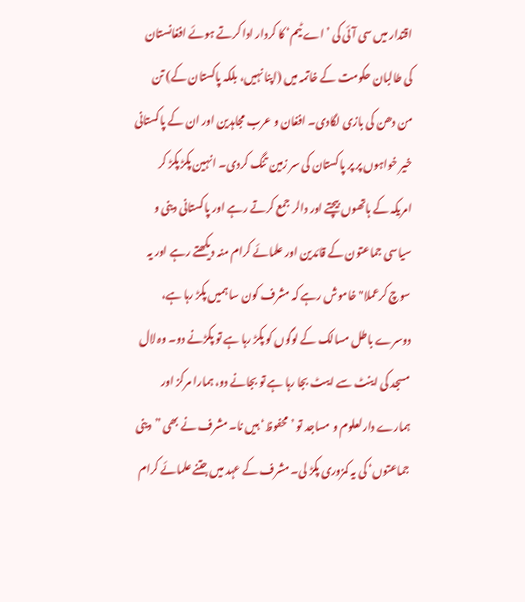اقتدار میں سی آئی کی ’اے ٹیم‘ کا کردار ادا کرتے ہوئے افغانستان کی طالبان حکومت کے خاتمہ میں (اپنا نہیں، بلکہ پاکستان کے) تن من دھن کی بازی لگادی۔ افغان و عرب مجاہدین اور ان کے پاکستانی خیر خواہوں پر پر پاکستان کی سر زمین تنگ کردی۔ انہین پکڑ پکڑ کر امریکہ کے ہاتھوں بیچتے اور دالر جمع کرتے رہے اور پاکستانی دینی و سیاسی جماعتون کے قائدین اور علمائے کرام منہ دیکھتے رہے اور یہ سوچ کرعملا" خاموش رہے کہ مشرف کون سا ہمیں پکڑ رہا ہے، دوسرے باطل مسالک کے لوگوں کو پکڑ رہا ہے تو پکڑنے دو۔ وہ لال مسجد کی اینٹ سے ایںٹ بجا رہا ہے تو بجانے دو، ہمارا مرکز اور ہمارے دارلعلوم و مساجد تو ’محفوظ‘ ہیں نا۔ مشرف نے بھی ”دینی جماعتوں‘ کی یہ کمزوری پکڑ لی۔ مشرف کے عہد میں جتنے علمائے کرام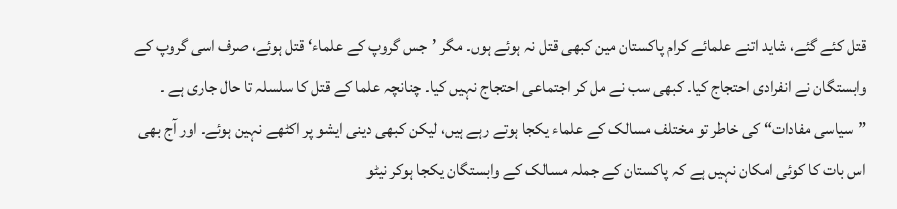قتل کئے گئے، شاید اتنے علمائے کرام پاکستان مین کبھی قتل نہ ہوئے ہوں۔ مگر ’جس گروپ کے علماء‘ قتل ہوئے، صرف اسی گروپ کے وابستگان نے انفرادی احتجاج کیا۔ کبھی سب نے مل کر اجتماعی احتجاج نہیں کیا۔ چنانچہ علما کے قتل کا سلسلہ تا حال جاری ہے ۔ ”سیاسی مفادات“ کی خاطر تو مختلف مسالک کے علماء یکجا ہوتے رہے ہیں، لیکن کبھی دینی ایشو پر اکٹھے نہین ہوئے۔ اور آج بھی اس بات کا کوئی امکان نہیں ہے کہ پاکستان کے جملہ مسالک کے وابستگان یکجا ہوکر نیٹو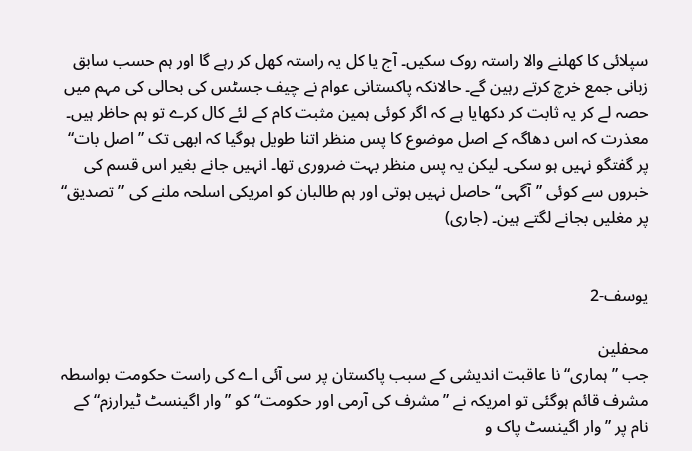سپلائی کا کھلنے والا راستہ روک سکیں۔ آج یا کل یہ راستہ کھل کر رہے گا اور ہم حسب سابق زبانی جمع خرچ کرتے رہین گے۔ حالانکہ پاکستانی عوام نے چیف جسٹس کی بحالی کی مہم میں حصہ لے کر یہ ثابت کر دکھایا ہے کہ اگر کوئی ہمین مثبت کام کے لئے کال کرے تو ہم حاظر ہیں۔
معذرت کہ اس دھاگہ کے اصل موضوع کا پس منظر اتنا طویل ہوگیا کہ ابھی تک ”اصل بات“ پر گفتگو نہیں ہو سکی۔ لیکن یہ پس منظر بہت ضروری تھا۔ انہیں جانے بغیر اس قسم کی خبروں سے کوئی ”آگہی“ حاصل نہیں ہوتی اور ہم طالبان کو امریکی اسلحہ ملنے کی ”تصدیق“ پر مغلیں بجانے لگتے ہین۔ (جاری)


یوسف-2

محفلین
جب ”ہماری“ نا عاقبت اندیشی کے سبب پاکستان پر سی آئی اے کی راست حکومت بواسطہ مشرف قائم ہوگئی تو امریکہ نے ”مشرف کی آرمی اور حکومت“ کو ”وار اگینسٹ ٹیرارزم“ کے نام پر ”وار اگینسٹ پاک و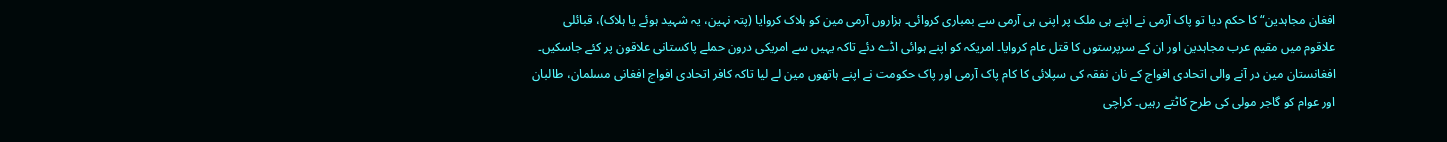افغان مجاہدین“ کا حکم دیا تو پاک آرمی نے اپنے ہی ملک پر اپنی ہی آرمی سے بمباری کروائی۔ ہزاروں آرمی مین کو ہلاک کروایا (پتہ نہین، یہ شہید ہوئے یا ہلاک)، قبائلی علاقوم میں مقیم عرب مجاہدین اور ان کے سرپرستوں کا قتل عام کروایا۔ امریکہ کو اپنے ہوائی اڈے دئے تاکہ یہیں سے امریکی درون حملے پاکستانی علاقون پر کئے جاسکیں۔ افغانستان مین در آنے والی اتحادی افواج کے نان نفقہ کی سپلائی کا کام پاک آرمی اور پاک حکومت نے اپنے ہاتھوں مین لے لیا تاکہ کافر اتحادی افواج افغانی مسلمان، طالبان اور عوام کو گاجر مولی کی طرح کاٹتے رہیں۔ کراچی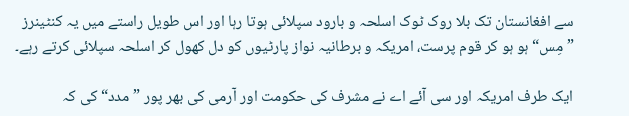سے افغانستان تک بلا روک ٹوک اسلحہ و بارود سپلائی ہوتا رہا اور اس طویل راستے میں یہ کنٹینرز ”مِس“ ہو ہو کر قوم پرست، امریکہ و برطانیہ نواز پارٹیوں کو دل کھول کر اسلحہ سپلائی کرتے رہے۔

ایک طرف امریکہ اور سی آئے اے نے مشرف کی حکومت اور آرمی کی بھر پور ”مدد“ کی کہ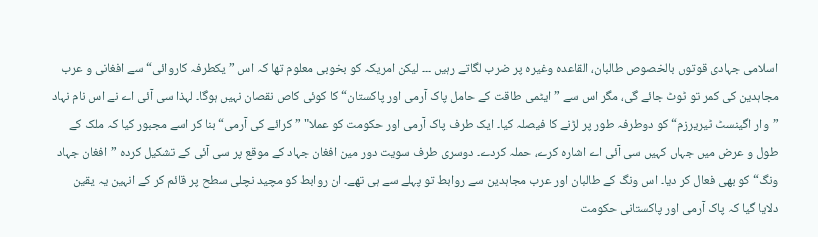اسلامی جہادی قوتوں بالخصوص طالبان، القاعدہ وغیرہ پر ضرب لگاتے رہیں ۔۔۔ لیکن امریکہ کو بخوبی معلوم تھا کہ اس ”یکطرفہ کاروائی“ سے افغانی و عرب مجاہدین کی کمر تو ٹوٹ جائے گی، مگر اس سے ”ایٹمی طاقت کے حامل پاک آرمی اور پاکستان“ کا کوئی کاص نقصان نہیں ہوگا۔ لہذا سی آئی اے نے اس نام نہاد ”وار اگینسٹ ٹیریرزم“ کو دوطرفہ طور پر لڑنے کا فیصلہ کیا۔ ایک طرف پاک آرمی اور حکومت کو عملا" ”کرائے کی آرمی“ بنا کر اسے مجبور کیا کہ ملک کے طول و عرض میں جہاں کہیں سی آئی اے اشارہ کرے، حملہ کردے۔ دوسری طرف سویت دور مین افغان جہاد کے موقع پر سی آئی کے تشکیل کردہ ”افغان جہاد ونگ“ کو بھی فعال کر دیا۔ اس ونگ کے طالبان اور عرب مجاہدین سے روابط تو پہلے سے ہی تھے۔ ان روابط کو مچید نچلی سطح پر قائم کر کے انہین یہ یقین دلایا گیا کہ پاک آرمی اور پاکستانی حکومت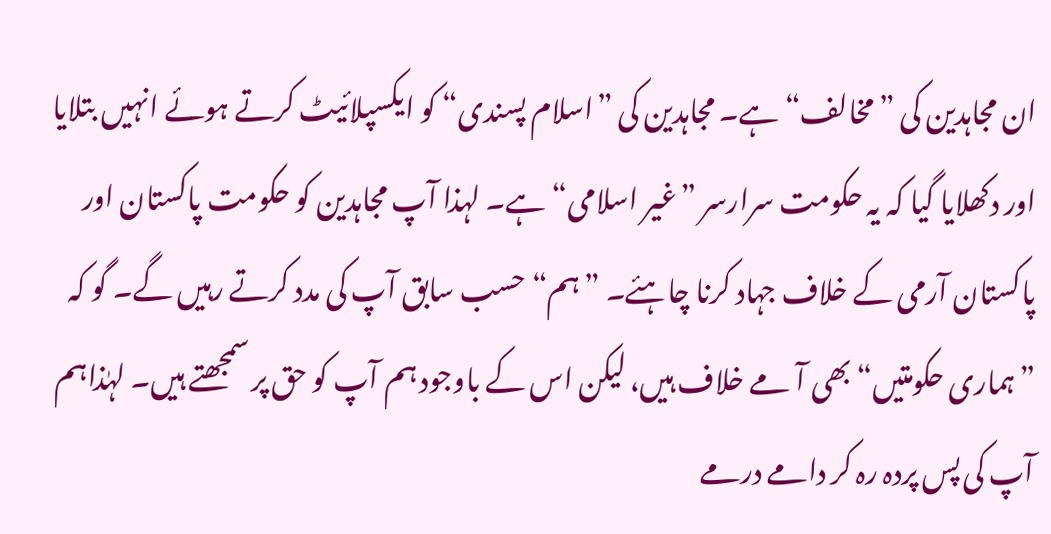ان مجاہدین کی ”مخالف“ ہے۔ مجاہدین کی ”اسلام پسندی“ کو ایکسپلائیٹ کرتے ہوئے انہیں بتلایا اور دکھلایا گیا کہ یہ حکومت سرارسر ”غیر اسلامی“ ہے۔ لہذا آپ مجاہدین کو حکومت پاکستان اور پاکستان آرمی کے خلاف جہاد کرنا چاہئے۔ ”ہم“ حسب سابق آپ کی مدد کرتے رہیں گے۔ گو کہ ”ہماری حکومتیں“ بھی آ مے خلاف ہیں، لیکن اس کے باوجود ہم آپ کو حق پر سمجھتے ہیں۔ لہٰذاہم آپ کی پس پردہ رہ کر دامے درمے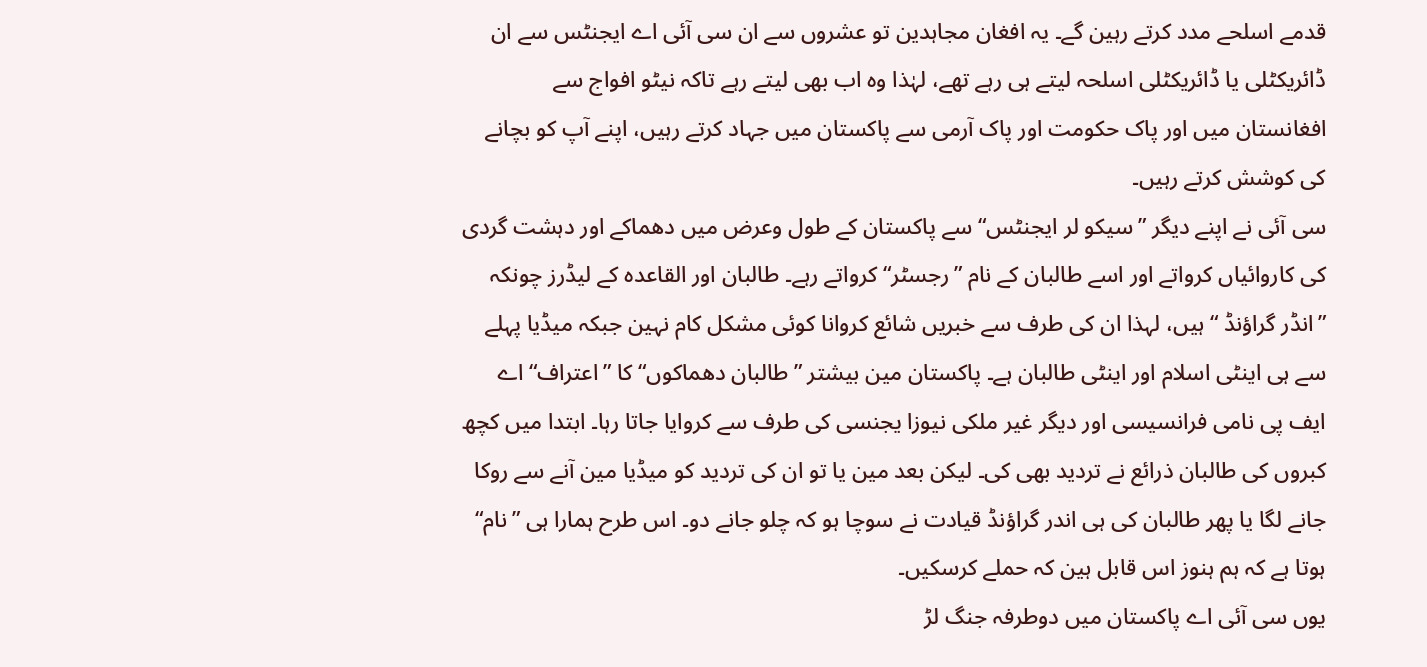قدمے اسلحے مدد کرتے رہین گے۔ یہ افغان مجاہدین تو عشروں سے ان سی آئی اے ایجنٹس سے ان ڈائریکٹلی یا ڈائریکٹلی اسلحہ لیتے ہی رہے تھے، لہٰذا وہ اب بھی لیتے رہے تاکہ نیٹو افواج سے افغانستان میں اور پاک حکومت اور پاک آرمی سے پاکستان میں جہاد کرتے رہیں، اپنے آپ کو بچانے کی کوشش کرتے رہیں۔
سی آئی نے اپنے دیگر ”سیکو لر ایجنٹس“ سے پاکستان کے طول وعرض میں دھماکے اور دہشت گردی کی کاروائیاں کرواتے اور اسے طالبان کے نام ”رجسٹر“ کرواتے رہے۔ طالبان اور القاعدہ کے لیڈرز چونکہ ”انڈر گراؤنڈ “ ہیں، لہذا ان کی طرف سے خبریں شائع کروانا کوئی مشکل کام نہین جبکہ میڈیا پہلے سے ہی اینٹی اسلام اور اینٹی طالبان ہے۔ پاکستان مین بیشتر ”طالبان دھماکوں“ کا ”اعتراف“ اے ایف پی نامی فرانسیسی اور دیگر غیر ملکی نیوزا یجنسی کی طرف سے کروایا جاتا رہا۔ ابتدا میں کچھ کبروں کی طالبان ذرائع نے تردید بھی کی۔ لیکن بعد مین یا تو ان کی تردید کو میڈیا مین آنے سے روکا جانے لگا یا پھر طالبان کی ہی اندر گراؤنڈ قیادت نے سوچا ہو کہ چلو جانے دو۔ اس طرح ہمارا ہی ”نام“ ہوتا ہے کہ ہم ہنوز اس قابل ہین کہ حملے کرسکیں۔
یوں سی آئی اے پاکستان میں دوطرفہ جنگ لڑ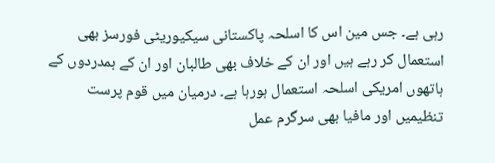رہی ہے۔ جس مین اس کا اسلحہ پاکستانی سیکیوریٹی فورسز بھی استعمال کر رہے ہیں اور ان کے خلاف بھی طالبان اور ان کے ہمدردوں کے ہاتھوں امریکی اسلحہ استعمال ہورہا ہے۔ درمیان میں قوم پرست تنظیمیں اور مافیا بھی سرگرم عمل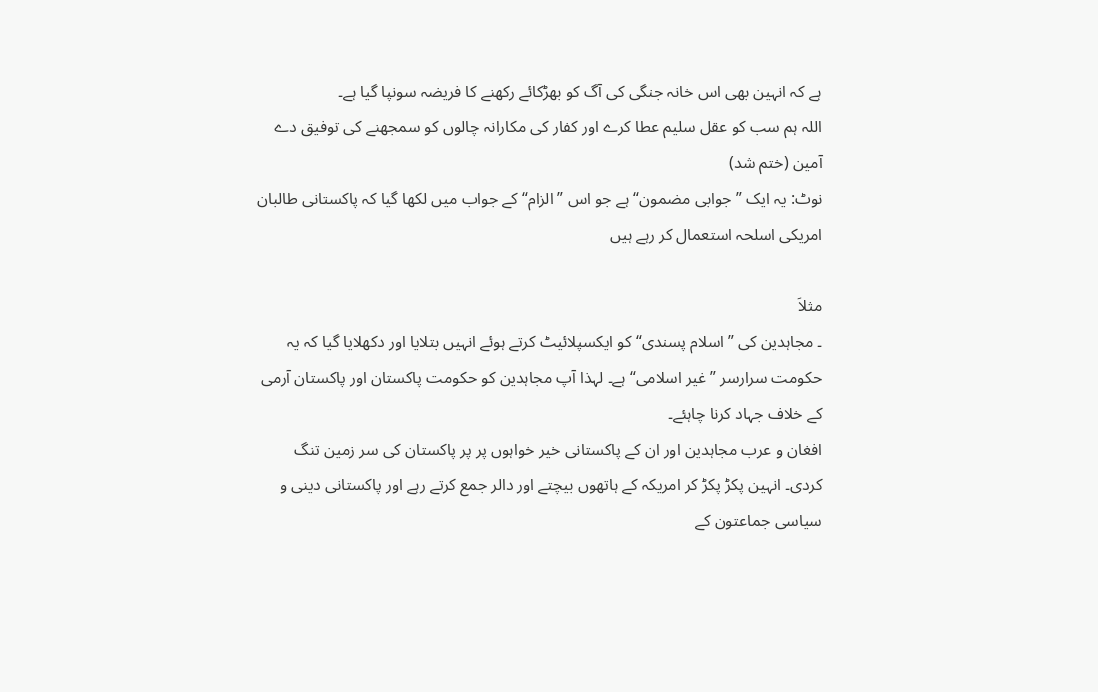ہے کہ انہین بھی اس خانہ جنگی کی آگ کو بھڑکائے رکھنے کا فریضہ سونپا گیا ہے۔
اللہ ہم سب کو عقل سلیم عطا کرے اور کفار کی مکارانہ چالوں کو سمجھنے کی توفیق دے آمین (ختم شد)
نوٹ: یہ ایک ”جوابی مضمون“ ہے جو اس ”الزام“ کے جواب میں لکھا گیا کہ پاکستانی طالبان امریکی اسلحہ استعمال کر رہے ہیں

مثلاَ
۔ مجاہدین کی ”اسلام پسندی“ کو ایکسپلائیٹ کرتے ہوئے انہیں بتلایا اور دکھلایا گیا کہ یہ حکومت سرارسر ”غیر اسلامی“ ہے۔ لہذا آپ مجاہدین کو حکومت پاکستان اور پاکستان آرمی کے خلاف جہاد کرنا چاہئے۔
افغان و عرب مجاہدین اور ان کے پاکستانی خیر خواہوں پر پر پاکستان کی سر زمین تنگ کردی۔ انہین پکڑ پکڑ کر امریکہ کے ہاتھوں بیچتے اور دالر جمع کرتے رہے اور پاکستانی دینی و سیاسی جماعتون کے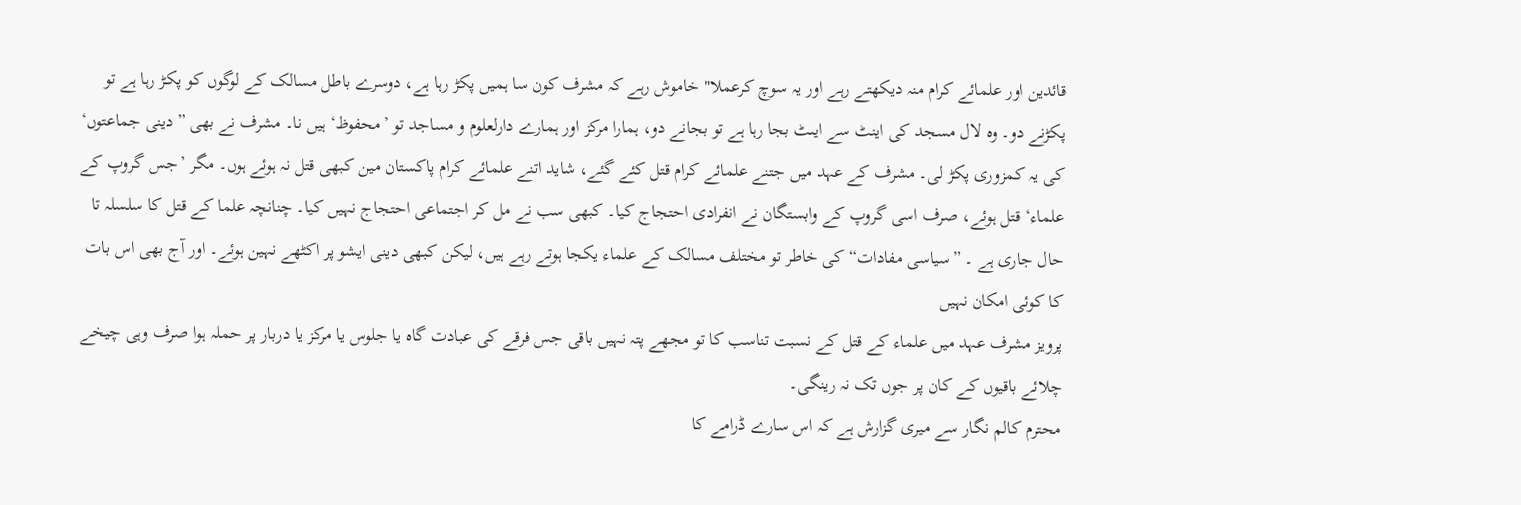قائدین اور علمائے کرام منہ دیکھتے رہے اور یہ سوچ کرعملا" خاموش رہے کہ مشرف کون سا ہمیں پکڑ رہا ہے، دوسرے باطل مسالک کے لوگوں کو پکڑ رہا ہے تو پکڑنے دو۔ وہ لال مسجد کی اینٹ سے ایںٹ بجا رہا ہے تو بجانے دو، ہمارا مرکز اور ہمارے دارلعلوم و مساجد تو ’محفوظ‘ ہیں نا۔ مشرف نے بھی ”دینی جماعتوں‘ کی یہ کمزوری پکڑ لی۔ مشرف کے عہد میں جتنے علمائے کرام قتل کئے گئے، شاید اتنے علمائے کرام پاکستان مین کبھی قتل نہ ہوئے ہوں۔ مگر ’جس گروپ کے علماء‘ قتل ہوئے، صرف اسی گروپ کے وابستگان نے انفرادی احتجاج کیا۔ کبھی سب نے مل کر اجتماعی احتجاج نہیں کیا۔ چنانچہ علما کے قتل کا سلسلہ تا حال جاری ہے ۔ ”سیاسی مفادات“ کی خاطر تو مختلف مسالک کے علماء یکجا ہوتے رہے ہیں، لیکن کبھی دینی ایشو پر اکٹھے نہین ہوئے۔ اور آج بھی اس بات کا کوئی امکان نہیں
پرویز مشرف عہد میں علماء کے قتل کے نسبت تناسب کا تو مجھے پتہ نہیں باقی جس فرقے کی عبادت گاہ یا جلوس یا مرکز یا دربار پر حملہ ہوا صرف وہی چیخے چلائے باقیوں کے کان پر جوں تک نہ رینگی۔
محترم کالم نگار سے میری گزارش ہے کہ اس سارے ڈرامے کا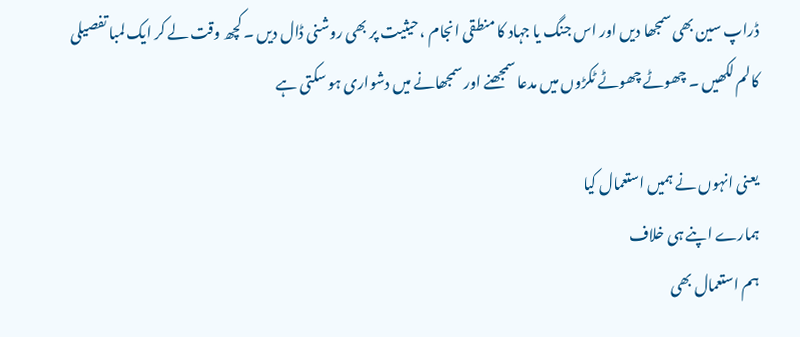ڈراپ سین بھی سمجھا دیں اور اس جنگ یا جہاد کا منطقی انجام ، حیثیت پر بھی روشنی ڈال دیں ۔ کچھ وقت لے کر ایک لمبا تفصیلی کالم لکھیں ۔ چھوٹے چھوٹے ٹکڑوں میں مدعا سمجھنے اور سمجھانے میں دشواری ہو سکتی ہے

یعنی انہوں نے ہمیں استعمال کیا
ہمارے اپنے ہی خلاف
ہم استعمال بھی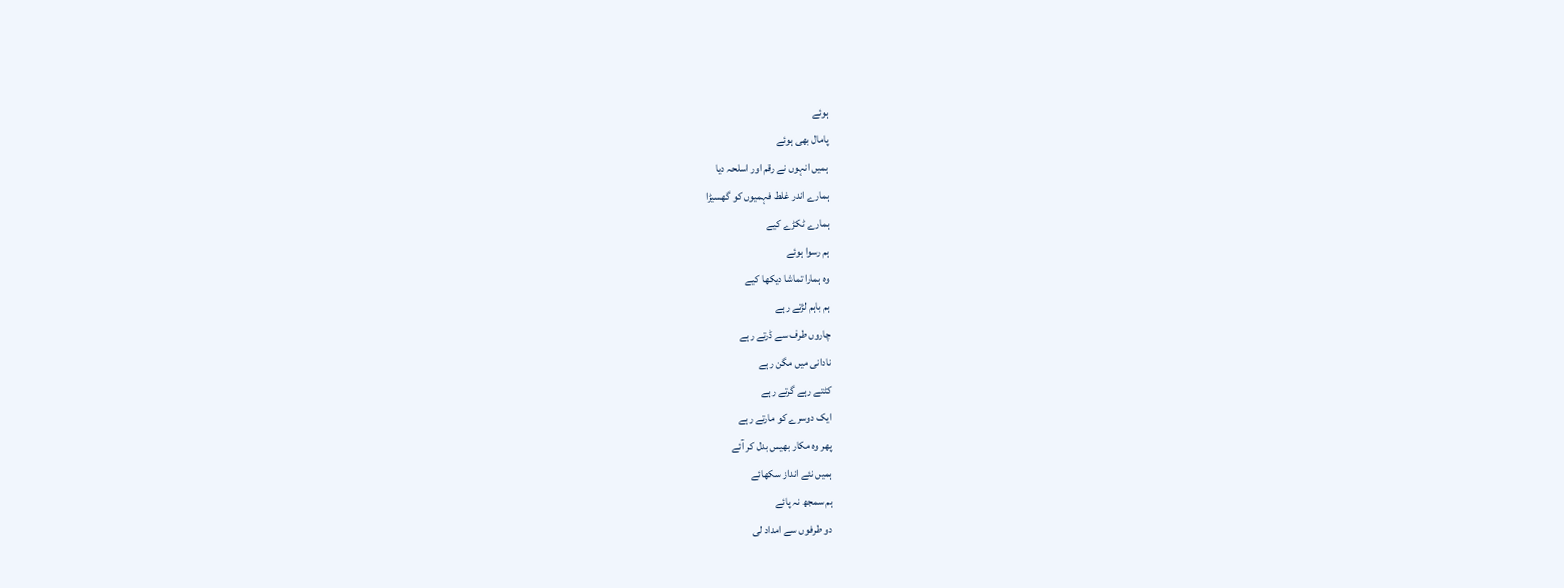ہوئے
پامال بھی ہوئے
ہمیں انہوں نے رقم اور اسلحہ دیا
ہمارے اندر غلط فہمیوں کو گھسیڑا
ہمارے ٹکڑے کیے
ہم رسوا ہوئے
وہ ہمارا تماشا دیکھا کیے
ہم باہم لڑتے رہے
چاروں طرف سے ڈرتے رہے
نادانی میں مگن رہے
کٹتے رہے گرتے رہے
ایک دوسرے کو مارتے رہے
پھر وہ مکار بھیس بدل کر آئے
ہمیں نئے انداز سکھائے
ہم سمجھ نہ پائے
دو طرفوں سے امداد لی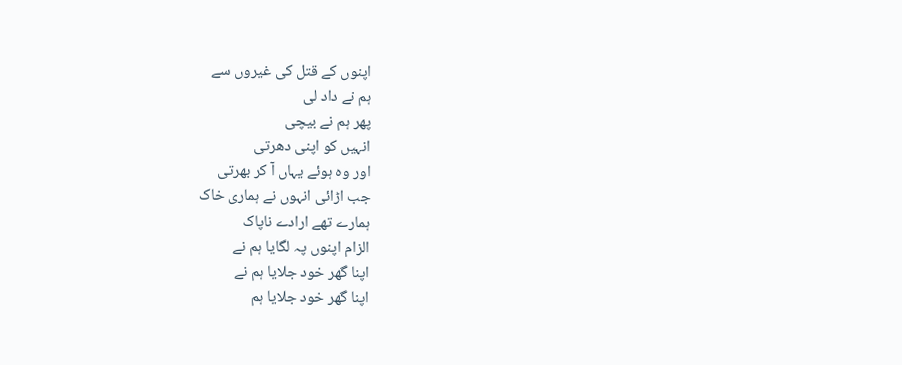اپنوں کے قتل کی غیروں سے
ہم نے داد لی
پھر ہم نے بیچی
انہیں کو اپنی دھرتی
اور وہ ہوئے یہاں آ کر بھرتی
جب اڑائی انہوں نے ہماری خاک
ہمارے تھے ارادے ناپاک
الزام اپنوں پہ لگایا ہم نے
اپنا گھر خود جلایا ہم نے
اپنا گھر خود جلایا ہم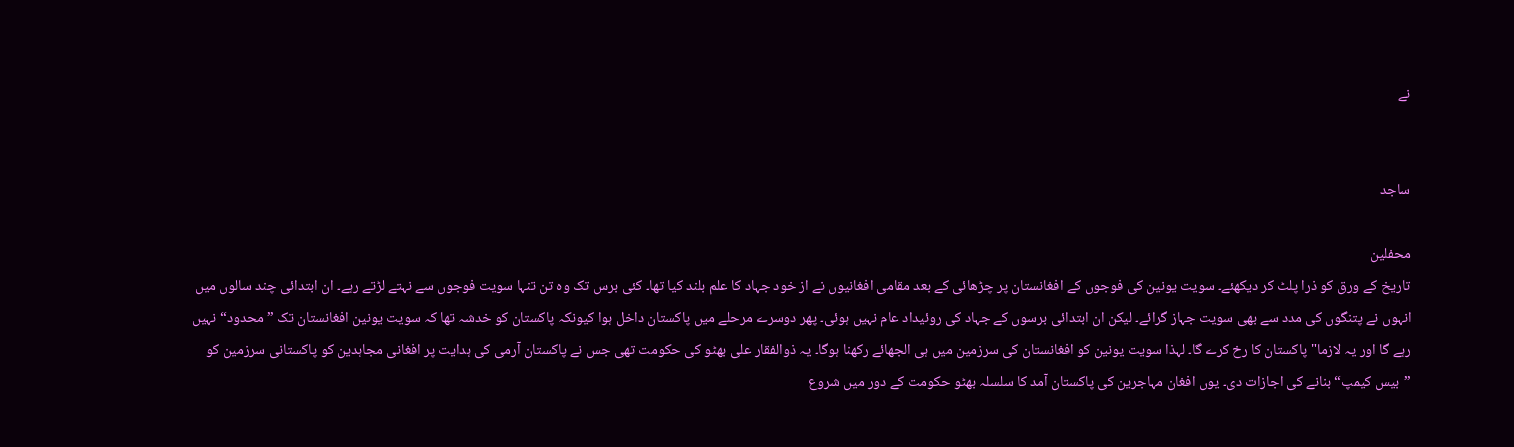نے


ساجد

محفلین
تاریخ کے ورق کو ذرا پلٹ کر دیکھئے۔ سویت یونین کی فوجوں کے افغانستان پر چڑھائی کے بعد مقامی افغانیوں نے از خود جہاد کا علم بلند کیا تھا۔ کئی برس تک وہ تن تنہا سویت فوجوں سے نہتے لڑتے رہے۔ ان ابتدائی چند سالوں میں انہوں نے پتنگوں کی مدد سے بھی سویت جہاز گرائے۔ لیکن ان ابتدائی برسوں کے جہاد کی روئیداد عام نہیں ہوئی۔ پھر دوسرے مرحلے میں پاکستان داخل ہوا کیونکہ پاکستان کو خدشہ تھا کہ سویت یونین افغانستان تک ”محدود“ نہیں رہے گا اور یہ لازما" پاکستان کا رخ کرے گا۔ لہذا سویت یونین کو افغانستان کی سرزمین میں ہی الجھائے رکھنا ہوگا۔ یہ ذوالفقار علی بھٹو کی حکومت تھی جس نے پاکستان آرمی کی ہدایت پر افغانی مجاہدین کو پاکستانی سرزمین کو ”بیس کیمپ“ بنانے کی اجازات دی۔ یوں افغان مہاجرین کی پاکستان آمد کا سلسلہ بھٹو حکومت کے دور میں شروع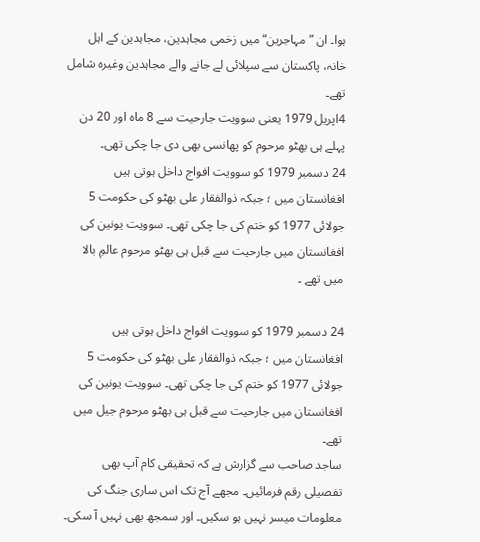ہوا۔ ان ”مہاجرین“ میں زخمی مجاہدین، مجاہدین کے اہل خانہ، پاکستان سے سپلائی لے جانے والے مجاہدین وغیرہ شامل تھے۔
4اپریل 1979 یعنی سوویت جارحیت سے 8 ماہ اور 20 دن پہلے ہی بھٹو مرحوم کو پھانسی بھی دی جا چکی تھی۔
24 دسمبر 1979 کو سوویت افواج داخل ہوتی ہیں افغانستان میں ؛ جبکہ ذوالفقار علی بھٹو کی حکومت 5 جولائی 1977 کو ختم کی جا چکی تھی۔ سوویت یونین کی افغانستان میں جارحیت سے قبل ہی بھٹو مرحوم عالمِ بالا میں تھے ۔

24 دسمبر 1979 کو سوویت افواج داخل ہوتی ہیں افغانستان میں ؛ جبکہ ذوالفقار علی بھٹو کی حکومت 5 جولائی 1977 کو ختم کی جا چکی تھی۔ سوویت یونین کی افغانستان میں جارحیت سے قبل ہی بھٹو مرحوم جیل میں تھے۔
ساجد صاحب سے گزارش ہے کہ تحقیقی کام آپ بھی تفصیلی رقم فرمائیں۔ مجھے آج تک اس ساری جنگ کی معلومات میسر نہیں ہو سکیں۔ اور سمجھ بھی نہیں آ سکی۔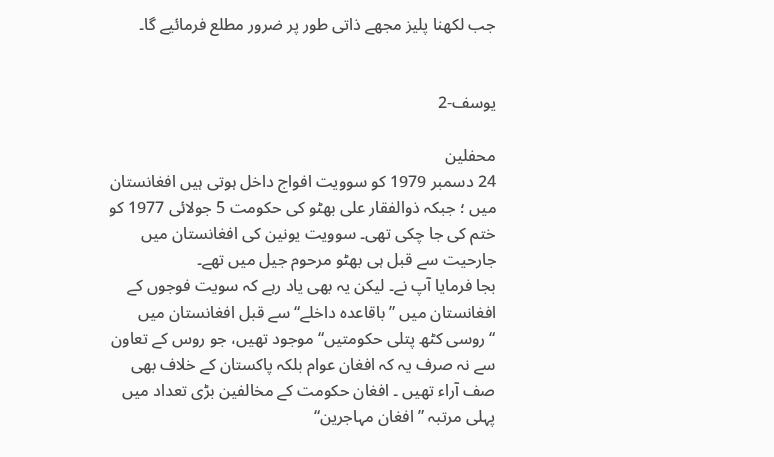جب لکھنا پلیز مجھے ذاتی طور پر ضرور مطلع فرمائیے گا۔


یوسف-2

محفلین
24 دسمبر 1979 کو سوویت افواج داخل ہوتی ہیں افغانستان میں ؛ جبکہ ذوالفقار علی بھٹو کی حکومت 5 جولائی 1977 کو ختم کی جا چکی تھی۔ سوویت یونین کی افغانستان میں جارحیت سے قبل ہی بھٹو مرحوم جیل میں تھے۔
بجا فرمایا آپ نے۔ لیکن یہ بھی یاد رہے کہ سویت فوجوں کے افغانستان میں ”باقاعدہ داخلے“ سے قبل افغانستان میں “روسی کٹھ پتلی حکومتیں“ موجود تھیں، جو روس کے تعاون سے نہ صرف یہ کہ افغان عوام بلکہ پاکستان کے خلاف بھی صف آراء تھیں ۔ افغان حکومت کے مخالفین بڑی تعداد میں پہلی مرتبہ ”افغان مہاجرین“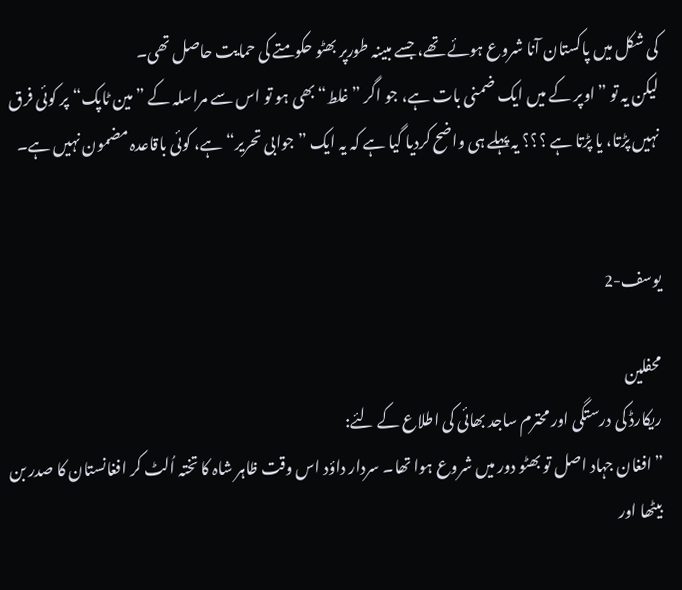کی شکل میں پاکستان آنا شروع ہوئے تھے، جسے مبینہ طورپر بھٹو حکومتے کی حمایت حاصل تھی۔
لیکن یہ تو ”اوپر کے میں ایک ضمنی بات ہے، جو اگر ”غلط“ بھی ہو تو اس سے مراسلہ کے ”مین ٹاپک“ پر کوئی فرق نہیں پڑتا، یا پڑتا ہے ؟؟؟ یہ پہلے ہی واضح کردیا گیا ہے کہ یہ ایک ”جوابی تحریر“ ہے، کوئی باقاعدہ مضمون نہیں ہے۔


یوسف-2

محفلین
ریکارڈ کی درستگی اور محترم ساجد بھائی کی اطلاع کے لئے:
”افغان جہاد اصل تو بھٹو دور میں شروع ہوا تھا۔ سردار داؤد اس وقت ظاہر شاہ کا تختہ اُلٹ کر افغانستان کا صدر بن بیٹھا اور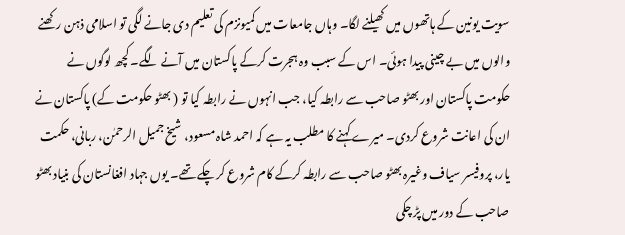سویت یونین کے ہاتھوں میں کھیلنے لگا۔ وہاں جامعات میں کمیونزم کی تعلیم دی جانے لگی تو اسلامی ذہن رکھنے والوں میں بے چینی پیدا ہوئی۔ اس کے سبب وہ ہجرت کرکے پاکستان میں آنے لگے۔ کچھ لوگوں نے حکومت پاکستان اور بھٹو صاحب سے رابطہ کیا، جب انہوں نے رابطہ کیا تو ( بھٹو حکومت کے) پاکستان نے ان کی اعانت شروع کردی۔ میرے کہنے کا مطلب یہ ہے کہ احمد شاہ مسعود، شیخ جمیل الرحمٰن، ربانی، حکمت یار، پروفیسر سیاف وغیرہ بھٹو صاحب سے رابطہ کرکے کام شروع کر چکے تھے۔ یوں جہاد افغانستان کی بنیاد بھٹو صاحب کے دور میں پڑ چکی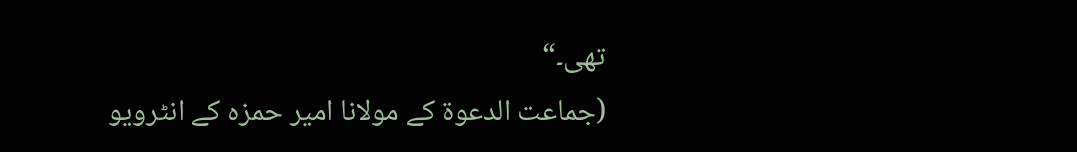تھی۔“
(جماعت الدعوۃ کے مولانا امیر حمزہ کے انٹرویو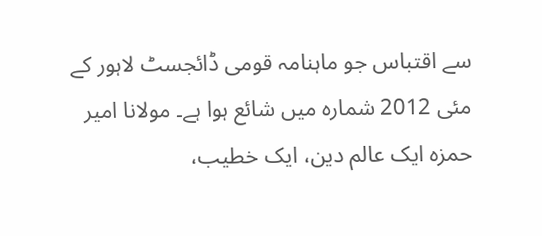سے اقتباس جو ماہنامہ قومی ڈائجسٹ لاہور کے مئی 2012 شمارہ میں شائع ہوا ہے۔ مولانا امیر حمزہ ایک عالم دین، ایک خطیب،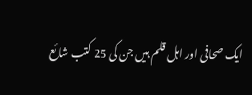ایک صحافی اور اہل قلم ہیں جن کی 25 کتب شائع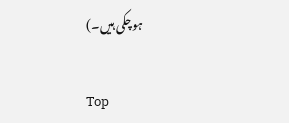ہوچکی ہیں۔)

Top